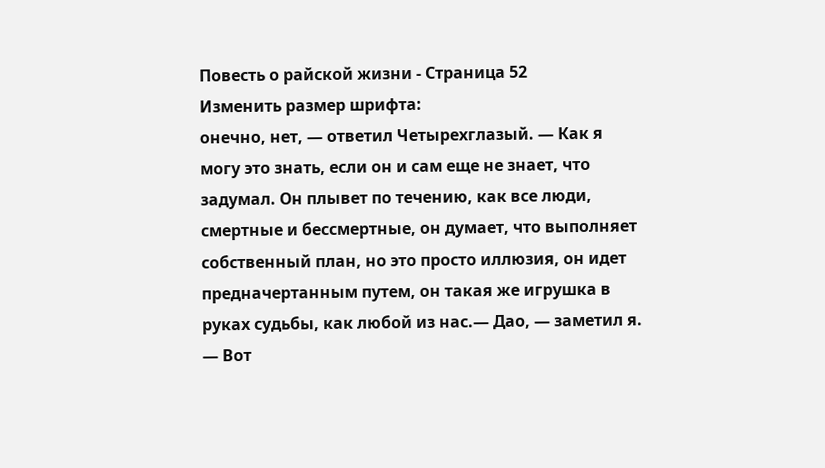Повесть о райской жизни - Страница 52
Изменить размер шрифта:
онечно, нет, — ответил Четырехглазый. — Как я могу это знать, если он и сам еще не знает, что задумал. Он плывет по течению, как все люди, смертные и бессмертные, он думает, что выполняет собственный план, но это просто иллюзия, он идет предначертанным путем, он такая же игрушка в руках судьбы, как любой из нас.— Дао, — заметил я.
— Вот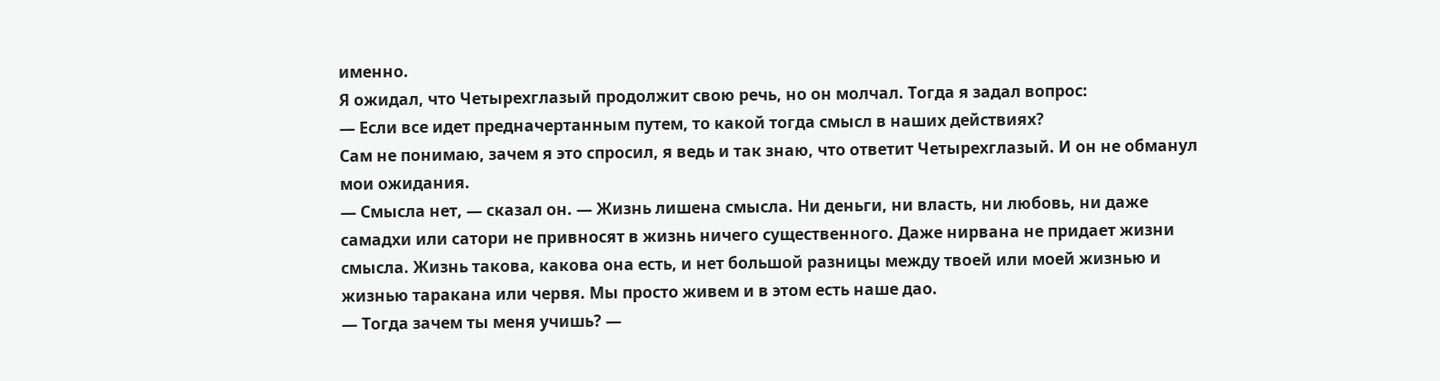именно.
Я ожидал, что Четырехглазый продолжит свою речь, но он молчал. Тогда я задал вопрос:
— Если все идет предначертанным путем, то какой тогда смысл в наших действиях?
Сам не понимаю, зачем я это спросил, я ведь и так знаю, что ответит Четырехглазый. И он не обманул мои ожидания.
— Смысла нет, — сказал он. — Жизнь лишена смысла. Ни деньги, ни власть, ни любовь, ни даже самадхи или сатори не привносят в жизнь ничего существенного. Даже нирвана не придает жизни смысла. Жизнь такова, какова она есть, и нет большой разницы между твоей или моей жизнью и жизнью таракана или червя. Мы просто живем и в этом есть наше дао.
— Тогда зачем ты меня учишь? —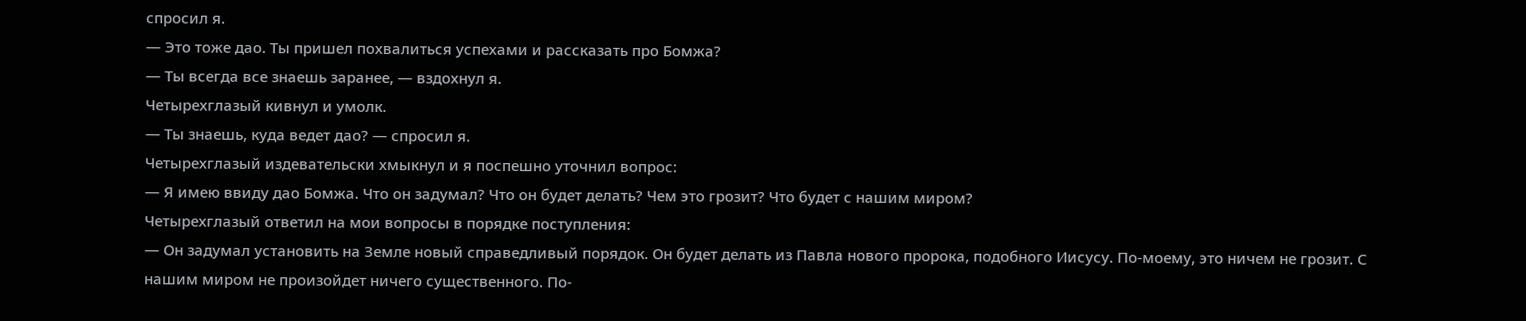спросил я.
— Это тоже дао. Ты пришел похвалиться успехами и рассказать про Бомжа?
— Ты всегда все знаешь заранее, — вздохнул я.
Четырехглазый кивнул и умолк.
— Ты знаешь, куда ведет дао? — спросил я.
Четырехглазый издевательски хмыкнул и я поспешно уточнил вопрос:
— Я имею ввиду дао Бомжа. Что он задумал? Что он будет делать? Чем это грозит? Что будет с нашим миром?
Четырехглазый ответил на мои вопросы в порядке поступления:
— Он задумал установить на Земле новый справедливый порядок. Он будет делать из Павла нового пророка, подобного Иисусу. По-моему, это ничем не грозит. С нашим миром не произойдет ничего существенного. По-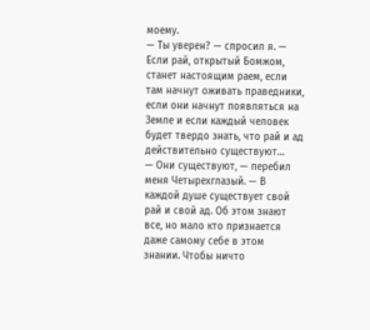моему.
— Ты уверен? — спросил я. — Если рай, открытый Бомжом, станет настоящим раем, если там начнут оживать праведники, если они начнут появляться на Земле и если каждый человек будет твердо знать, что рай и ад действительно существуют…
— Они существуют, — перебил меня Четырехглазый. — В каждой душе существует свой рай и свой ад. Об этом знают все, но мало кто признается даже самому себе в этом знании. Чтобы ничто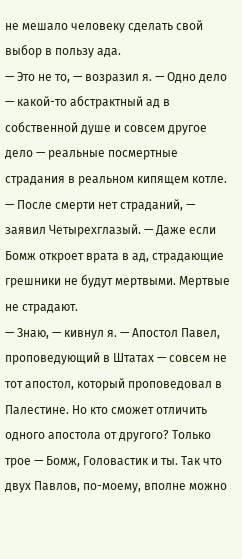не мешало человеку сделать свой выбор в пользу ада.
— Это не то, — возразил я. — Одно дело — какой-то абстрактный ад в собственной душе и совсем другое дело — реальные посмертные страдания в реальном кипящем котле.
— После смерти нет страданий, — заявил Четырехглазый. — Даже если Бомж откроет врата в ад, страдающие грешники не будут мертвыми. Мертвые не страдают.
— Знаю, — кивнул я. — Апостол Павел, проповедующий в Штатах — совсем не тот апостол, который проповедовал в Палестине. Но кто сможет отличить одного апостола от другого? Только трое — Бомж, Головастик и ты. Так что двух Павлов, по-моему, вполне можно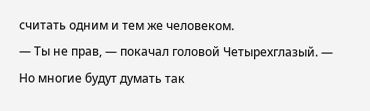считать одним и тем же человеком.
— Ты не прав, — покачал головой Четырехглазый. — Но многие будут думать так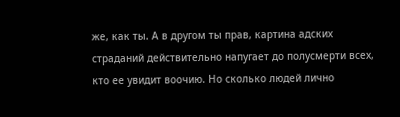же, как ты. А в другом ты прав, картина адских страданий действительно напугает до полусмерти всех, кто ее увидит воочию. Но сколько людей лично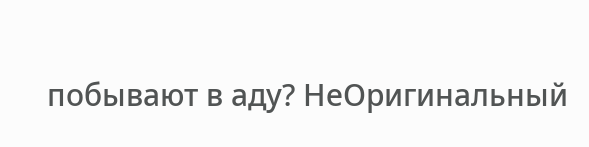побывают в аду? НеОригинальный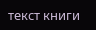текст книги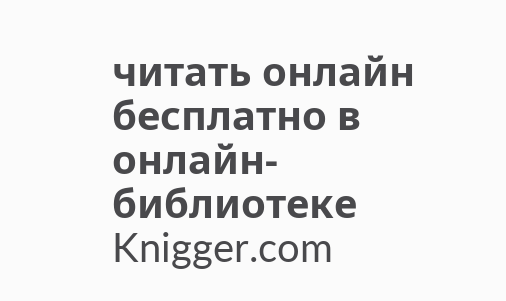читать онлайн бесплатно в онлайн-библиотеке Knigger.com